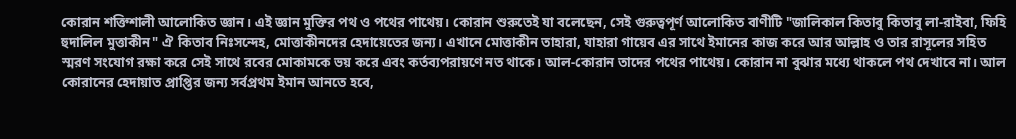কোরান শক্তিশালী আলোকিত জ্ঞান। এই জ্ঞান মুক্তির পথ ও পথের পাথেয়। কোরান শুরুতেই যা বলেছেন, সেই গুরুত্বপূর্ণ আলোকিত বাণীটি "জালিকাল কিতাবু কিতাবু লা-রাইবা, ফিহি হুদালিল মুত্তাকীন" ঐ কিতাব নিঃসন্দেহ, মোত্তাকীনদের হেদায়েতের জন্য। এখানে মোত্তাকীন তাহারা, যাহারা গায়েব এর সাথে ইমানের কাজ করে আর আল্লাহ ও তার রাসূলের সহিত স্মরণ সংযোগ রক্ষা করে সেই সাথে রবের মোকামকে ভয় করে এবং কর্তব্যপরায়ণে নত থাকে। আল-কোরান তাদের পথের পাথেয়। কোরান না বুঝার মধ্যে থাকলে পথ দেখাবে না। আল কোরানের হেদায়াত প্রাপ্তির জন্য সর্বপ্রথম ইমান আনতে হবে,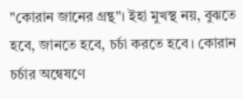"কোরান জানের গ্রন্থ"। ইহা মুখস্থ নয়, বুঝতে হবে, জানতে হবে, চর্চা করতে হবে। কোরান চর্চার অন্বেষণে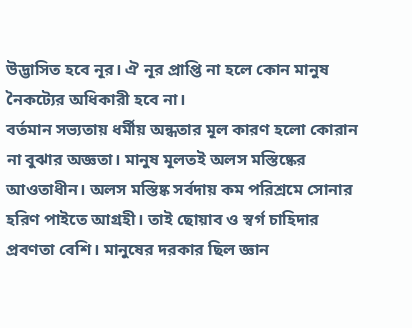উদ্ভাসিত হবে নূর। ঐ নূর প্রাপ্তি না হলে কোন মানুষ নৈকট্যের অধিকারী হবে না।
বর্তমান সভ্যতায় ধর্মীয় অন্ধতার মূল কারণ হলো কোরান না বুঝার অজ্ঞতা। মানুষ মূলতই অলস মস্তিষ্কের আওতাধীন। অলস মস্তিষ্ক সর্বদায় কম পরিশ্রমে সোনার হরিণ পাইতে আগ্রহী। তাই ছোয়াব ও স্বর্গ চাহিদার প্রবণতা বেশি। মানুষের দরকার ছিল জ্ঞান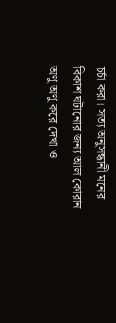চর্চা করা। সত্য অনুসন্ধানী মনের বিকাশ ঘটানোর জন্য আল কোরান অণু অণু করে দেখা ও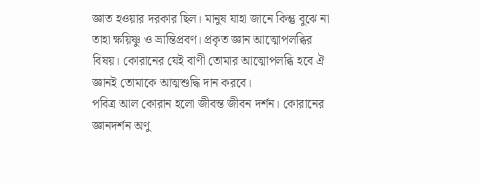জ্ঞাত হওয়ার দরকার ছিল। মানুষ যাহা জানে কিন্তু বুঝে না তাহা ক্ষয়িষ্ণু ও ভ্রান্তিপ্রবণ। প্রকৃত জ্ঞান আত্মোপলব্ধির বিষয়। কোরানের যেই বাণী তোমার আত্মোপলব্ধি হবে ঐ জ্ঞানই তোমাকে আত্মশুদ্ধি দান করবে।
পবিত্র আল কোরান হলো জীবন্ত জীবন দর্শন। কোরানের জ্ঞানদর্শন অণু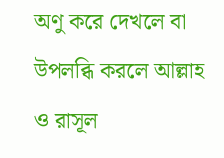অণু করে দেখলে বা উপলব্ধি করলে আল্লাহ ও রাসূল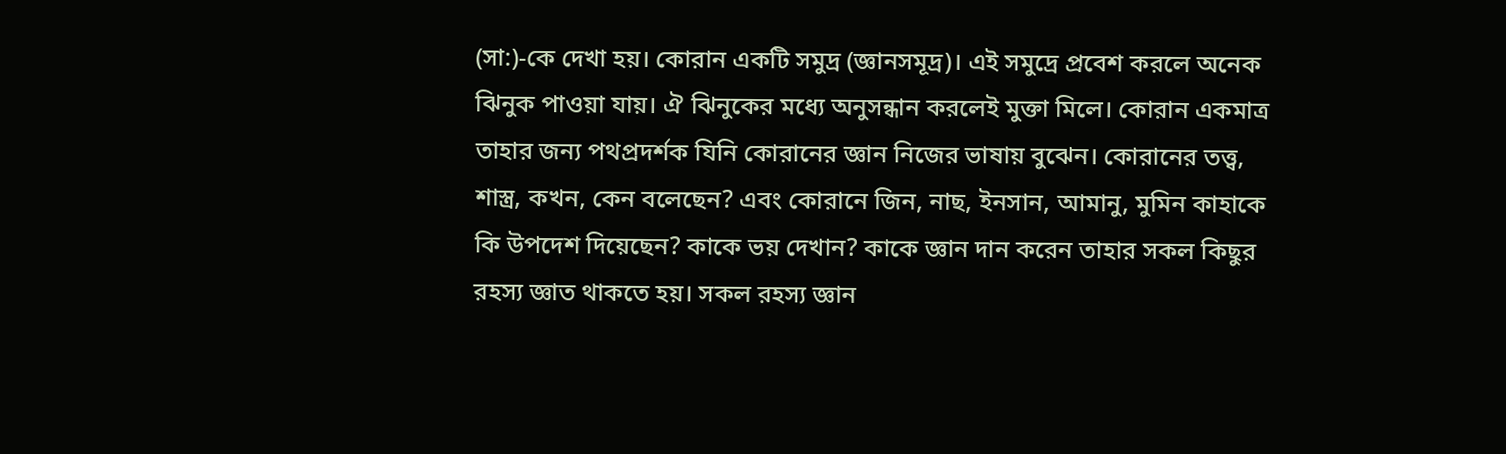(সা:)-কে দেখা হয়। কোরান একটি সমুদ্র (জ্ঞানসমূদ্র)। এই সমুদ্রে প্রবেশ করলে অনেক ঝিনুক পাওয়া যায়। ঐ ঝিনুকের মধ্যে অনুসন্ধান করলেই মুক্তা মিলে। কোরান একমাত্র তাহার জন্য পথপ্রদর্শক যিনি কোরানের জ্ঞান নিজের ভাষায় বুঝেন। কোরানের তত্ত্ব, শাস্ত্র, কখন, কেন বলেছেন? এবং কোরানে জিন, নাছ, ইনসান, আমানু, মুমিন কাহাকে কি উপদেশ দিয়েছেন? কাকে ভয় দেখান? কাকে জ্ঞান দান করেন তাহার সকল কিছুর রহস্য জ্ঞাত থাকতে হয়। সকল রহস্য জ্ঞান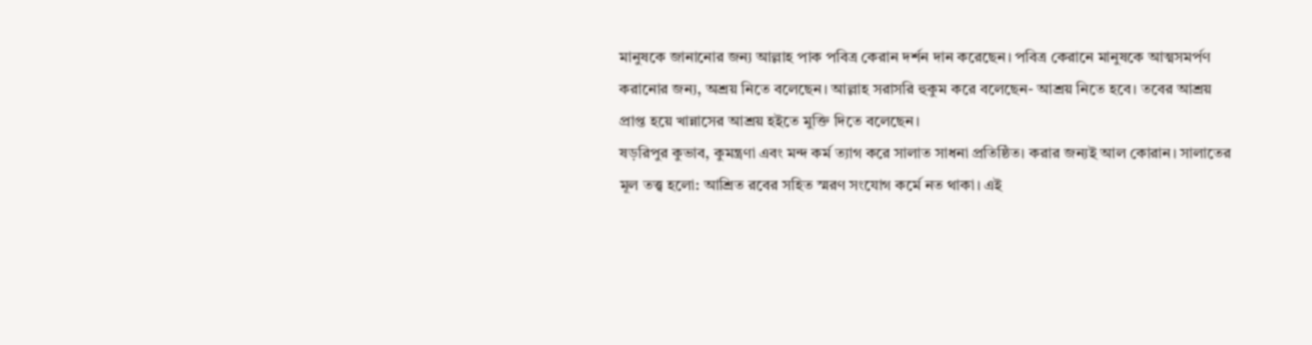মানুষকে জানানোর জন্য আল্লাহ পাক পবিত্র কেরান দর্শন দান করেছেন। পবিত্র কেরানে মানুষকে আত্মসমর্পণ করানোর জন্য, অশ্রয় নিতে বলেছেন। আল্লাহ সরাসরি হুকুম করে বলেছেন- আশ্রয় নিতে হবে। তবের আশ্রয় প্রাপ্ত হয়ে খান্নাসের আশ্রয় হইতে মুক্তি দিতে বলেছেন।
ষড়রিপুর কুভাব, কুমন্ত্রণা এবং মন্দ কর্ম ত্যাগ করে সালাত সাধনা প্রতিষ্ঠিত। করার জন্যই আল কোরান। সালাতের মূল তত্ত্ব হলো: আশ্রিত রবের সহিত স্মরণ সংযোগ কর্মে নত থাকা। এই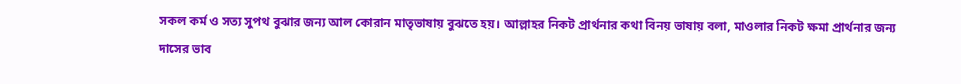সকল কর্ম ও সত্য সুপথ বুঝার জন্য আল কোরান মাতৃভাষায় বুঝতে হয়। আল্লাহর নিকট প্রার্থনার কথা বিনয় ভাষায় বলা, মাওলার নিকট ক্ষমা প্রার্থনার জন্য দাসের ভাব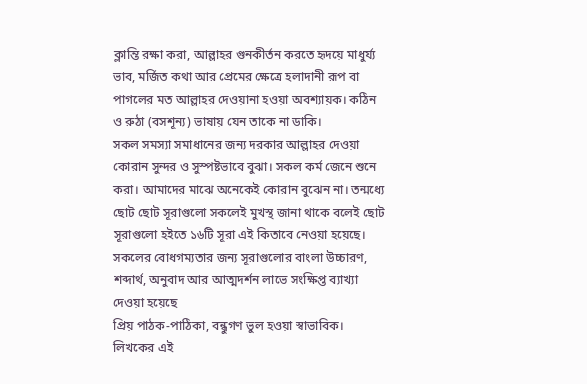ক্লান্তি রক্ষা করা, আল্লাহর গুনকীর্তন করতে হৃদয়ে মাধুর্য্য ভাব, মর্জিত কথা আর প্রেমের ক্ষেত্রে হলাদানী রূপ বা পাগলের মত আল্লাহর দেওয়ানা হওয়া অবশ্যায়ক। কঠিন ও রুঠা (বসশূন্য) ভাষায় যেন তাকে না ডাকি।
সকল সমস্যা সমাধানের জন্য দরকার আল্লাহর দেওয়া কোরান সুন্দর ও সুস্পষ্টভাবে বুঝা। সকল কর্ম জেনে শুনে করা। আমাদের মাঝে অনেকেই কোরান বুঝেন না। তন্মধ্যে ছোট ছোট সূরাগুলো সকলেই মুখস্থ জানা থাকে বলেই ছোট সূরাগুলো হইতে ১৬টি সূরা এই কিতাবে নেওয়া হয়েছে। সকলের বোধগম্যতার জন্য সূরাগুলোর বাংলা উচ্চারণ, শব্দার্থ, অনুবাদ আর আত্মদর্শন লাভে সংক্ষিপ্ত ব্যাখ্যা দেওয়া হয়েছে
প্রিয় পাঠক-পাঠিকা, বন্ধুগণ ভুল হওয়া স্বাভাবিক। লিখকের এই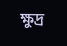ক্ষুদ্র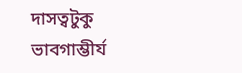দাসত্বটুকু ভাবগাম্ভীর্য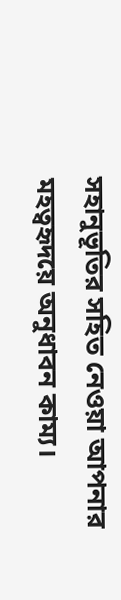সহানুভূতির সহিত নেওয়া আপনার মহত্বহৃদয়ে অনুধাবন কাম্য।